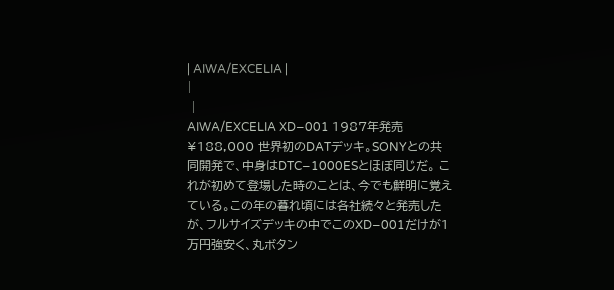| AIWA/EXCELIA |
|
 |
AIWA/EXCELIA XD−001 1987年発売 ¥188,000 世界初のDATデッキ。SONYとの共同開発で、中身はDTC−1000ESとほぼ同じだ。 これが初めて登場した時のことは、今でも鮮明に覚えている。この年の暮れ頃には各社続々と発売したが、フルサイズデッキの中でこのXD−001だけが1万円強安く、丸ボタン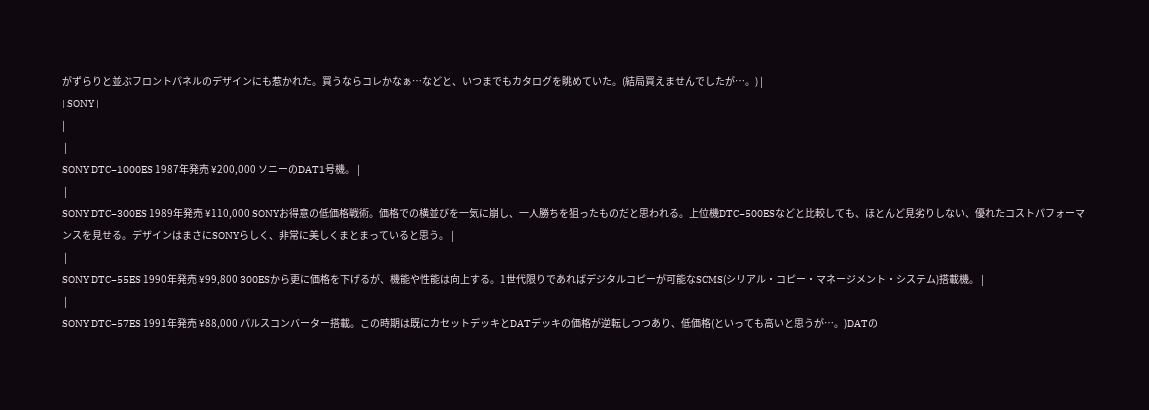がずらりと並ぶフロントパネルのデザインにも惹かれた。買うならコレかなぁ…などと、いつまでもカタログを眺めていた。(結局買えませんでしたが…。) |
| SONY |
|
 |
SONY DTC−1000ES 1987年発売 ¥200,000 ソニーのDAT1号機。 |
 |
SONY DTC−300ES 1989年発売 ¥110,000 SONYお得意の低価格戦術。価格での横並びを一気に崩し、一人勝ちを狙ったものだと思われる。上位機DTC−500ESなどと比較しても、ほとんど見劣りしない、優れたコストパフォーマンスを見せる。デザインはまさにSONYらしく、非常に美しくまとまっていると思う。 |
 |
SONY DTC−55ES 1990年発売 ¥99,800 300ESから更に価格を下げるが、機能や性能は向上する。1世代限りであればデジタルコピーが可能なSCMS(シリアル・コピー・マネージメント・システム)搭載機。 |
 |
SONY DTC−57ES 1991年発売 ¥88,000 パルスコンバーター搭載。この時期は既にカセットデッキとDATデッキの価格が逆転しつつあり、低価格(といっても高いと思うが…。)DATの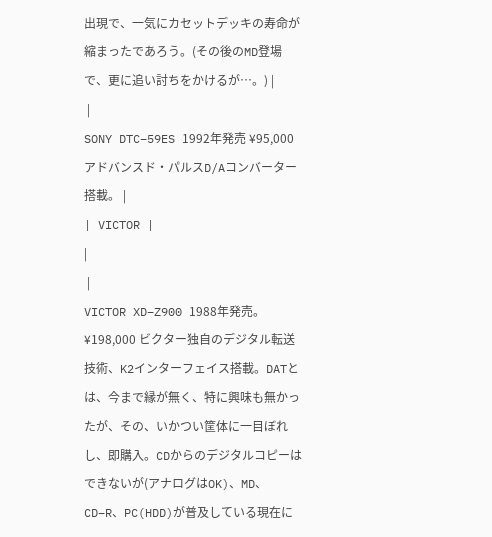出現で、一気にカセットデッキの寿命が縮まったであろう。(その後のMD登場で、更に追い討ちをかけるが…。) |
 |
SONY DTC−59ES 1992年発売 ¥95,000 アドバンスド・パルスD/Aコンバーター搭載。 |
| VICTOR |
|
 |
VICTOR XD−Z900 1988年発売。¥198,000 ビクター独自のデジタル転送技術、K2インターフェイス搭載。DATとは、今まで縁が無く、特に興味も無かったが、その、いかつい筐体に一目ぼれし、即購入。CDからのデジタルコピーはできないが(アナログはOK)、MD、CD−R、PC(HDD)が普及している現在に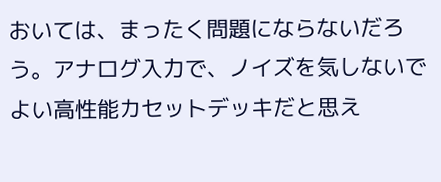おいては、まったく問題にならないだろう。アナログ入力で、ノイズを気しないでよい高性能カセットデッキだと思え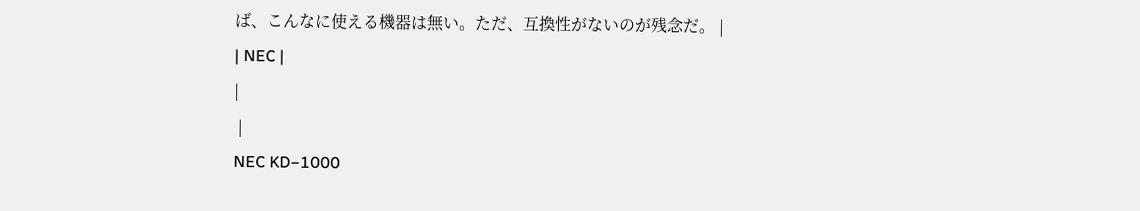ば、こんなに使える機器は無い。ただ、互換性がないのが残念だ。 |
| NEC |
|
 |
NEC KD−1000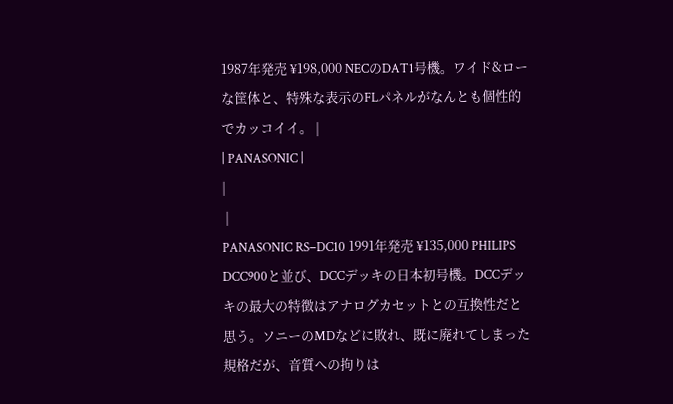1987年発売 ¥198,000 NECのDAT1号機。ワイド&ローな筐体と、特殊な表示のFLパネルがなんとも個性的でカッコイイ。 |
| PANASONIC |
|
 |
PANASONIC RS−DC10 1991年発売 ¥135,000 PHILIPS DCC900と並び、DCCデッキの日本初号機。DCCデッキの最大の特徴はアナログカセットとの互換性だと思う。ソニーのMDなどに敗れ、既に廃れてしまった規格だが、音質への拘りは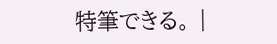特筆できる。 |